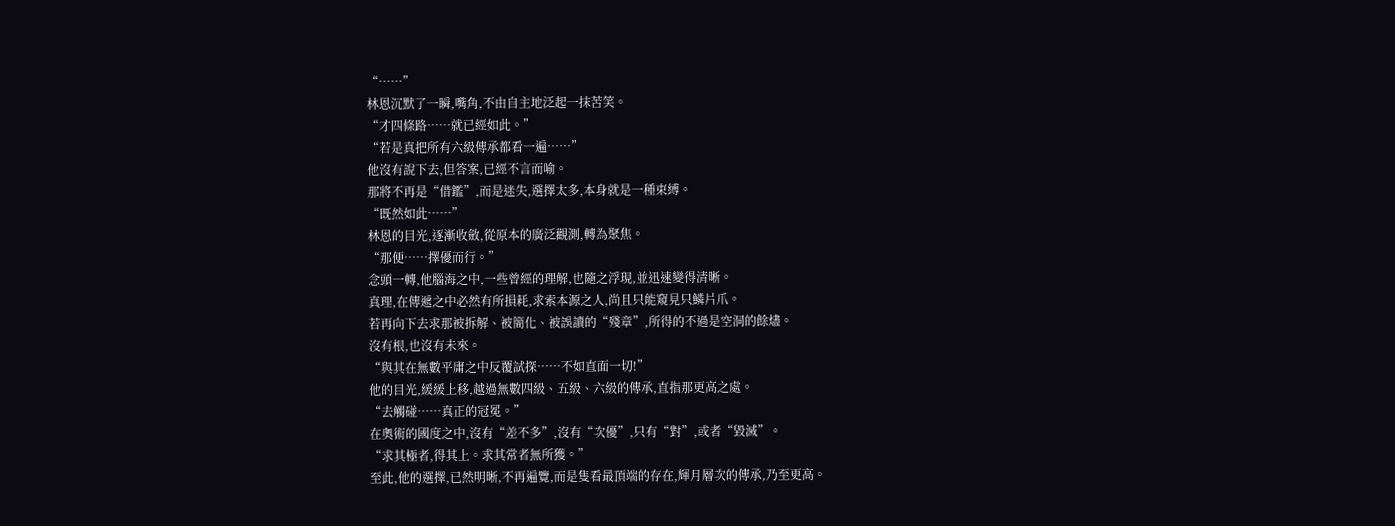“……”
林恩沉默了一瞬,嘴角,不由自主地泛起一抹苦笑。
“才四條路……就已經如此。”
“若是真把所有六級傳承都看一遍……”
他沒有說下去,但答案,已經不言而喻。
那將不再是“借鑑”,而是迷失,選擇太多,本身就是一種束縛。
“既然如此……”
林恩的目光,逐漸收斂,從原本的廣泛觀測,轉為聚焦。
“那便……擇優而行。”
念頭一轉,他腦海之中,一些曾經的理解,也隨之浮現,並迅速變得清晰。
真理,在傳遞之中必然有所損耗,求索本源之人,尚且只能窺見只鱗片爪。
若再向下去求那被拆解、被簡化、被誤讀的“殘章”,所得的不過是空洞的餘燼。
沒有根,也沒有未來。
“與其在無數平庸之中反覆試探……不如直面一切!”
他的目光,緩緩上移,越過無數四級、五級、六級的傳承,直指那更高之處。
“去觸碰……真正的冠冕。”
在奧術的國度之中,沒有“差不多”,沒有“次優”,只有“對”,或者“毀滅”。
“求其極者,得其上。求其常者無所獲。”
至此,他的選擇,已然明晰,不再遍覽,而是隻看最頂端的存在,輝月層次的傳承,乃至更高。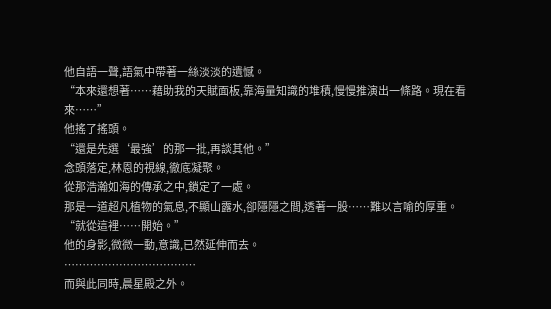他自語一聲,語氣中帶著一絲淡淡的遺憾。
“本來還想著……藉助我的天賦面板,靠海量知識的堆積,慢慢推演出一條路。現在看來……”
他搖了搖頭。
“還是先選‘最強’的那一批,再談其他。”
念頭落定,林恩的視線,徹底凝聚。
從那浩瀚如海的傳承之中,鎖定了一處。
那是一道超凡植物的氣息,不顯山露水,卻隱隱之間,透著一股……難以言喻的厚重。
“就從這裡……開始。”
他的身影,微微一動,意識,已然延伸而去。
………………………………
而與此同時,晨星殿之外。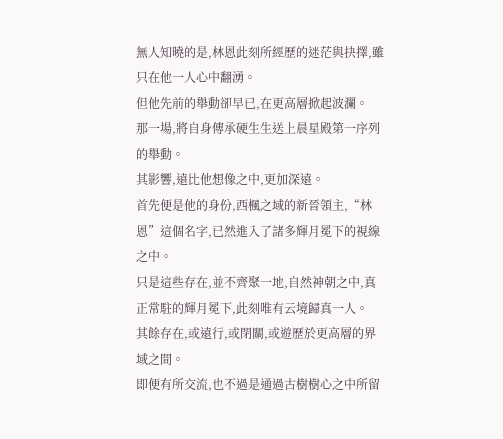無人知曉的是,林恩此刻所經歷的迷茫與抉擇,雖只在他一人心中翻湧。
但他先前的舉動卻早已,在更高層掀起波瀾。
那一場,將自身傳承硬生生送上晨星殿第一序列的舉動。
其影響,遠比他想像之中,更加深遠。
首先便是他的身份,西楓之域的新晉領主,“林恩”這個名字,已然進入了諸多輝月冕下的視線之中。
只是這些存在,並不齊聚一地,自然神朝之中,真正常駐的輝月冕下,此刻唯有云境歸真一人。
其餘存在,或遠行,或閉關,或遊歷於更高層的界域之間。
即便有所交流,也不過是通過古樹樹心之中所留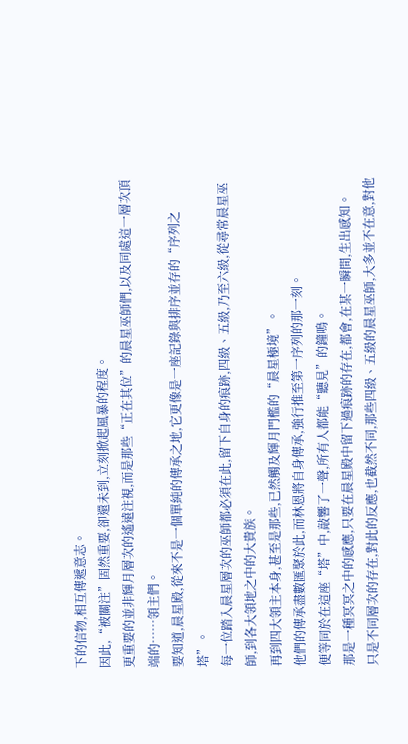下的信物,相互傳遞意志。
因此,“被關注”固然重要,卻還未到,立刻掀起風暴的程度。
更重要的並非輝月層次的遙遠注視,而是那些“正在其位”的晨星巫師們,以及同處這一層次頂端的……領主們。
要知道,晨星殿,從來不是一個單純的傳承之地,它更像是一座記錄與排序並存的“序列之塔”。
每一位踏入晨星層次的巫師都必須在此,留下自身的痕跡,四級、五級,乃至六級,從尋常晨星巫師,到各大領地之中的大貴族。
再到四大領主本身,甚至是那些,已然觸及輝月門檻的“晨星極境”。
他們的傳承盡數匯聚於此,而林恩將自身傳承,強行推至第一序列的那一刻。
便等同於在這座“塔”中,敲響了一聲,所有人都能“聽見”的鐘鳴。
那是一種冥冥之中的感應,只要在晨星殿中留下過痕跡的存在,都會,在某一瞬間,生出感知。
只是不同層次的存在,對此的反應,也截然不同,那些四級、五級的晨星巫師,大多並不在意,對他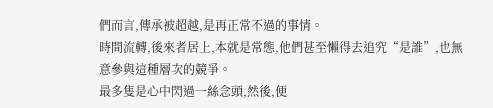們而言,傳承被超越,是再正常不過的事情。
時間流轉,後來者居上,本就是常態,他們甚至懶得去追究“是誰”,也無意參與這種層次的競爭。
最多隻是心中閃過一絲念頭,然後,便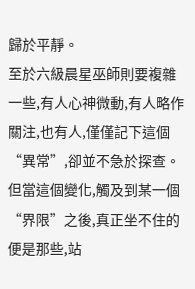歸於平靜。
至於六級晨星巫師則要複雜一些,有人心神微動,有人略作關注,也有人,僅僅記下這個“異常”,卻並不急於探查。
但當這個變化,觸及到某一個“界限”之後,真正坐不住的便是那些,站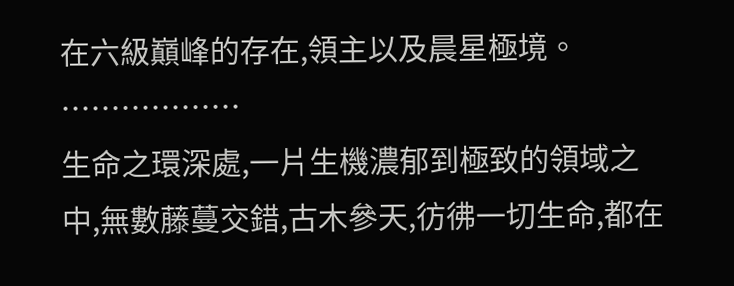在六級巔峰的存在,領主以及晨星極境。
………………
生命之環深處,一片生機濃郁到極致的領域之中,無數藤蔓交錯,古木參天,彷彿一切生命,都在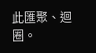此匯聚、迴圈。